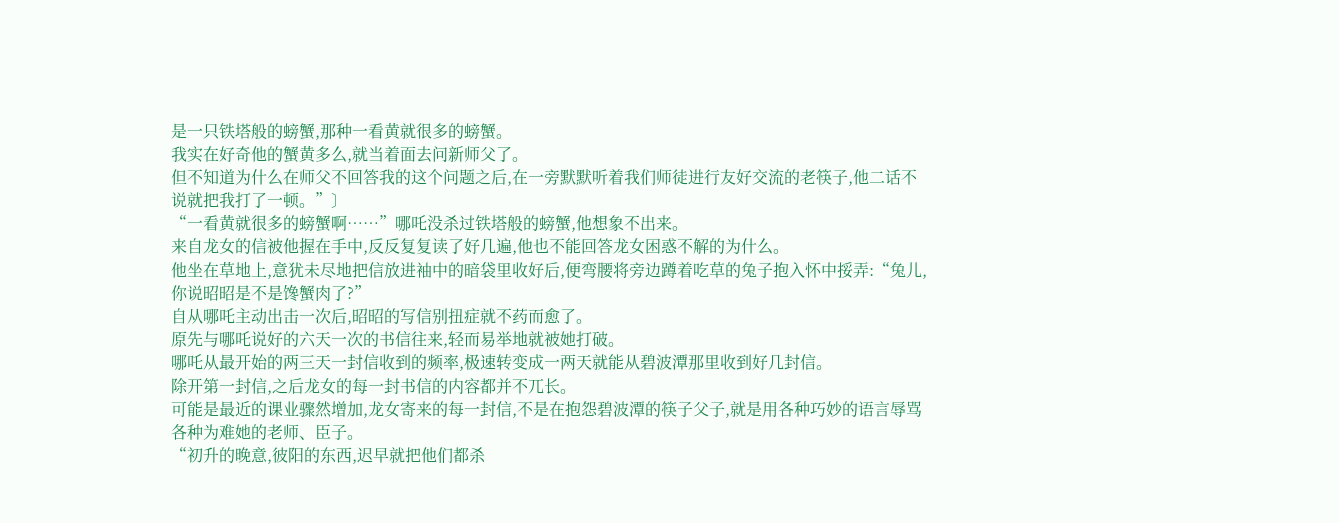是一只铁塔般的螃蟹,那种一看黄就很多的螃蟹。
我实在好奇他的蟹黄多么,就当着面去问新师父了。
但不知道为什么在师父不回答我的这个问题之后,在一旁默默听着我们师徒进行友好交流的老筷子,他二话不说就把我打了一顿。”〕
“一看黄就很多的螃蟹啊……”哪吒没杀过铁塔般的螃蟹,他想象不出来。
来自龙女的信被他握在手中,反反复复读了好几遍,他也不能回答龙女困惑不解的为什么。
他坐在草地上,意犹未尽地把信放进袖中的暗袋里收好后,便弯腰将旁边蹲着吃草的兔子抱入怀中挼弄:“兔儿,你说昭昭是不是馋蟹肉了?”
自从哪吒主动出击一次后,昭昭的写信别扭症就不药而愈了。
原先与哪吒说好的六天一次的书信往来,轻而易举地就被她打破。
哪吒从最开始的两三天一封信收到的频率,极速转变成一两天就能从碧波潭那里收到好几封信。
除开第一封信,之后龙女的每一封书信的内容都并不兀长。
可能是最近的课业骤然增加,龙女寄来的每一封信,不是在抱怨碧波潭的筷子父子,就是用各种巧妙的语言辱骂各种为难她的老师、臣子。
“初升的晚意,彼阳的东西,迟早就把他们都杀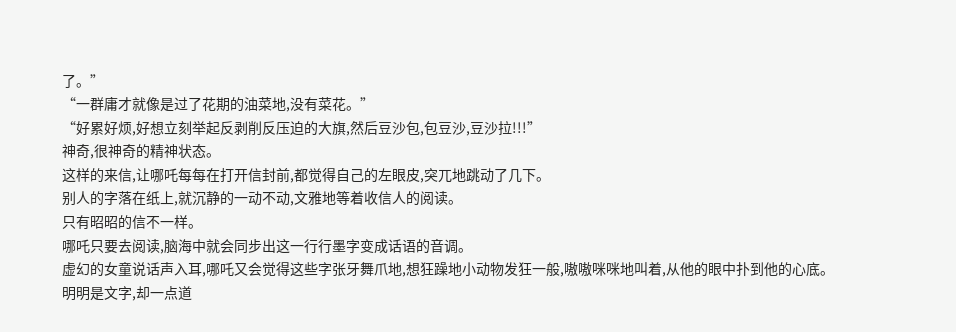了。”
“一群庸才就像是过了花期的油菜地,没有菜花。”
“好累好烦,好想立刻举起反剥削反压迫的大旗,然后豆沙包,包豆沙,豆沙拉!!!”
神奇,很神奇的精神状态。
这样的来信,让哪吒每每在打开信封前,都觉得自己的左眼皮,突兀地跳动了几下。
别人的字落在纸上,就沉静的一动不动,文雅地等着收信人的阅读。
只有昭昭的信不一样。
哪吒只要去阅读,脑海中就会同步出这一行行墨字变成话语的音调。
虚幻的女童说话声入耳,哪吒又会觉得这些字张牙舞爪地,想狂躁地小动物发狂一般,嗷嗷咪咪地叫着,从他的眼中扑到他的心底。
明明是文字,却一点道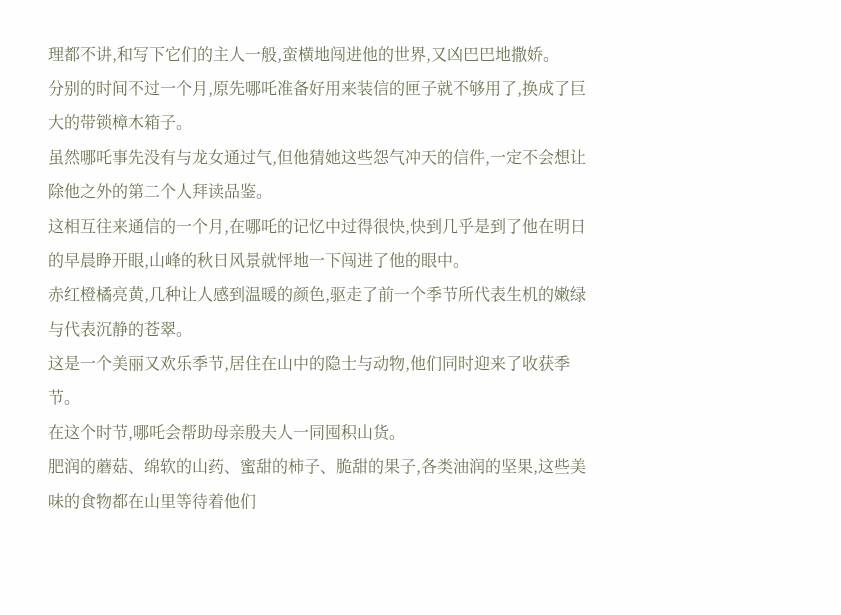理都不讲,和写下它们的主人一般,蛮横地闯进他的世界,又凶巴巴地撒娇。
分别的时间不过一个月,原先哪吒准备好用来装信的匣子就不够用了,换成了巨大的带锁樟木箱子。
虽然哪吒事先没有与龙女通过气,但他猜她这些怨气冲天的信件,一定不会想让除他之外的第二个人拜读品鉴。
这相互往来通信的一个月,在哪吒的记忆中过得很快,快到几乎是到了他在明日的早晨睁开眼,山峰的秋日风景就怦地一下闯进了他的眼中。
赤红橙橘亮黄,几种让人感到温暖的颜色,驱走了前一个季节所代表生机的嫩绿与代表沉静的苍翠。
这是一个美丽又欢乐季节,居住在山中的隐士与动物,他们同时迎来了收获季节。
在这个时节,哪吒会帮助母亲殷夫人一同囤积山货。
肥润的蘑菇、绵软的山药、蜜甜的柿子、脆甜的果子,各类油润的坚果,这些美味的食物都在山里等待着他们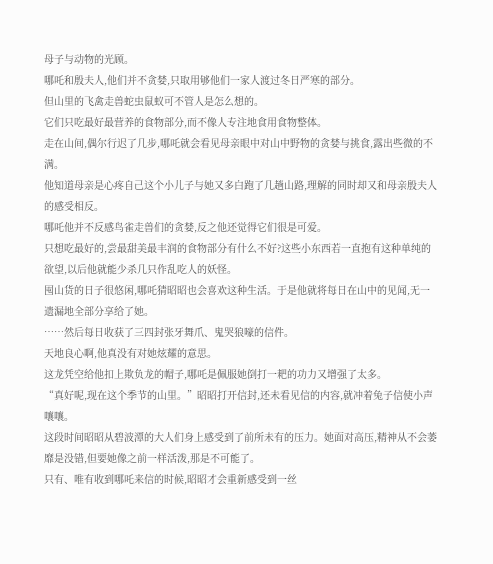母子与动物的光顾。
哪吒和殷夫人,他们并不贪婪,只取用够他们一家人渡过冬日严寒的部分。
但山里的飞禽走兽蛇虫鼠蚁可不管人是怎么想的。
它们只吃最好最营养的食物部分,而不像人专注地食用食物整体。
走在山间,偶尔行迟了几步,哪吒就会看见母亲眼中对山中野物的贪婪与挑食,露出些微的不满。
他知道母亲是心疼自己这个小儿子与她又多白跑了几趟山路,理解的同时却又和母亲殷夫人的感受相反。
哪吒他并不反感鸟雀走兽们的贪婪,反之他还觉得它们很是可爱。
只想吃最好的,尝最甜美最丰润的食物部分有什么不好?这些小东西若一直抱有这种单纯的欲望,以后他就能少杀几只作乱吃人的妖怪。
囤山货的日子很悠闲,哪吒猜昭昭也会喜欢这种生活。于是他就将每日在山中的见闻,无一遗漏地全部分享给了她。
……然后每日收获了三四封张牙舞爪、鬼哭狼嚎的信件。
天地良心啊,他真没有对她炫耀的意思。
这龙凭空给他扣上欺负龙的帽子,哪吒是佩服她倒打一耙的功力又增强了太多。
“真好呢,现在这个季节的山里。”昭昭打开信封,还未看见信的内容,就冲着兔子信使小声嚷嚷。
这段时间昭昭从碧波潭的大人们身上感受到了前所未有的压力。她面对高压,精神从不会萎靡是没错,但要她像之前一样活泼,那是不可能了。
只有、唯有收到哪吒来信的时候,昭昭才会重新感受到一丝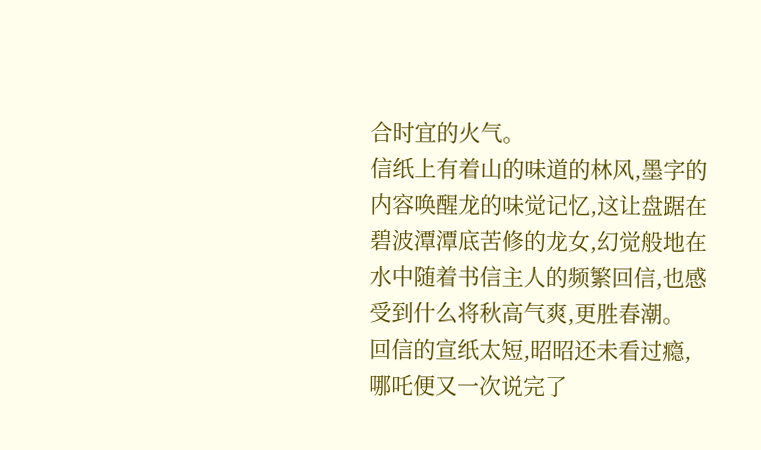合时宜的火气。
信纸上有着山的味道的林风,墨字的内容唤醒龙的味觉记忆,这让盘踞在碧波潭潭底苦修的龙女,幻觉般地在水中随着书信主人的频繁回信,也感受到什么将秋高气爽,更胜春潮。
回信的宣纸太短,昭昭还未看过瘾,哪吒便又一次说完了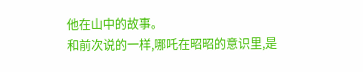他在山中的故事。
和前次说的一样,哪吒在昭昭的意识里,是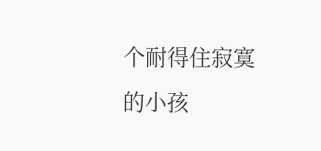个耐得住寂寞的小孩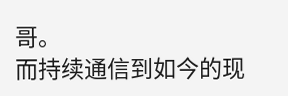哥。
而持续通信到如今的现